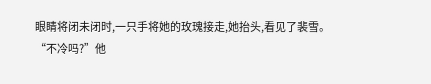眼睛将闭未闭时,一只手将她的玫瑰接走,她抬头,看见了裴雪。
“不冷吗?”他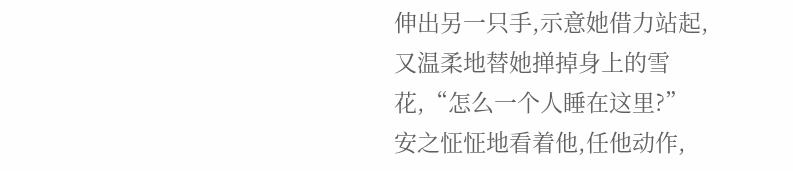伸出另一只手,示意她借力站起,又温柔地替她掸掉身上的雪花,“怎么一个人睡在这里?”
安之怔怔地看着他,任他动作,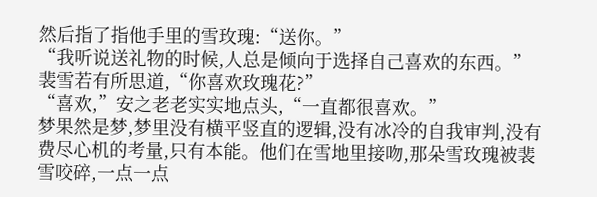然后指了指他手里的雪玫瑰:“送你。”
“我听说送礼物的时候,人总是倾向于选择自己喜欢的东西。”裴雪若有所思道,“你喜欢玫瑰花?”
“喜欢,”安之老老实实地点头,“一直都很喜欢。”
梦果然是梦,梦里没有横平竖直的逻辑,没有冰冷的自我审判,没有费尽心机的考量,只有本能。他们在雪地里接吻,那朵雪玫瑰被裴雪咬碎,一点一点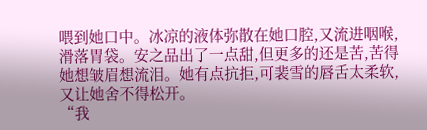喂到她口中。冰凉的液体弥散在她口腔,又流进咽喉,滑落胃袋。安之品出了一点甜,但更多的还是苦,苦得她想皱眉想流泪。她有点抗拒,可裴雪的唇舌太柔软,又让她舍不得松开。
“我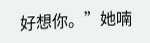好想你。”她喃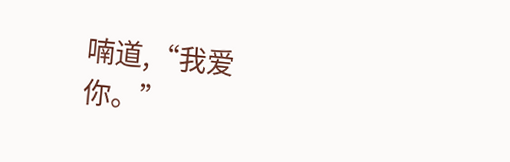喃道,“我爱你。”